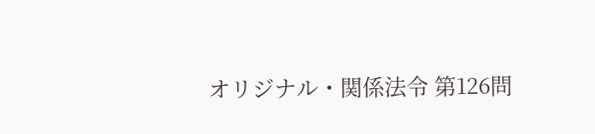オリジナル・関係法令 第126問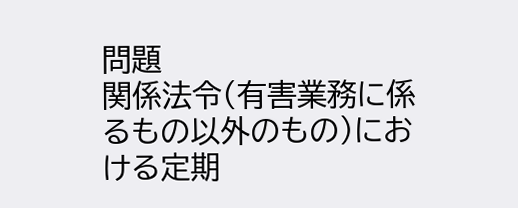問題
関係法令(有害業務に係るもの以外のもの)における定期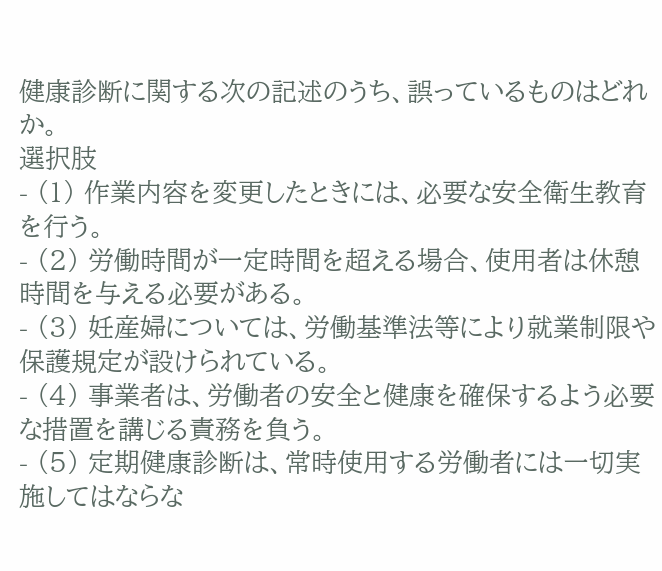健康診断に関する次の記述のうち、誤っているものはどれか。
選択肢
- (1) 作業内容を変更したときには、必要な安全衛生教育を行う。
- (2) 労働時間が一定時間を超える場合、使用者は休憩時間を与える必要がある。
- (3) 妊産婦については、労働基準法等により就業制限や保護規定が設けられている。
- (4) 事業者は、労働者の安全と健康を確保するよう必要な措置を講じる責務を負う。
- (5) 定期健康診断は、常時使用する労働者には一切実施してはならな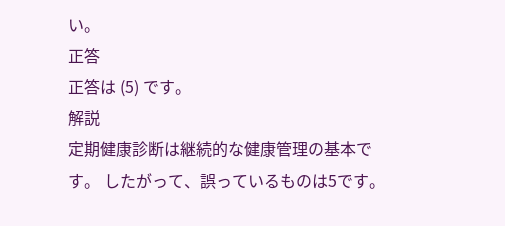い。
正答
正答は (5) です。
解説
定期健康診断は継続的な健康管理の基本です。 したがって、誤っているものは5です。